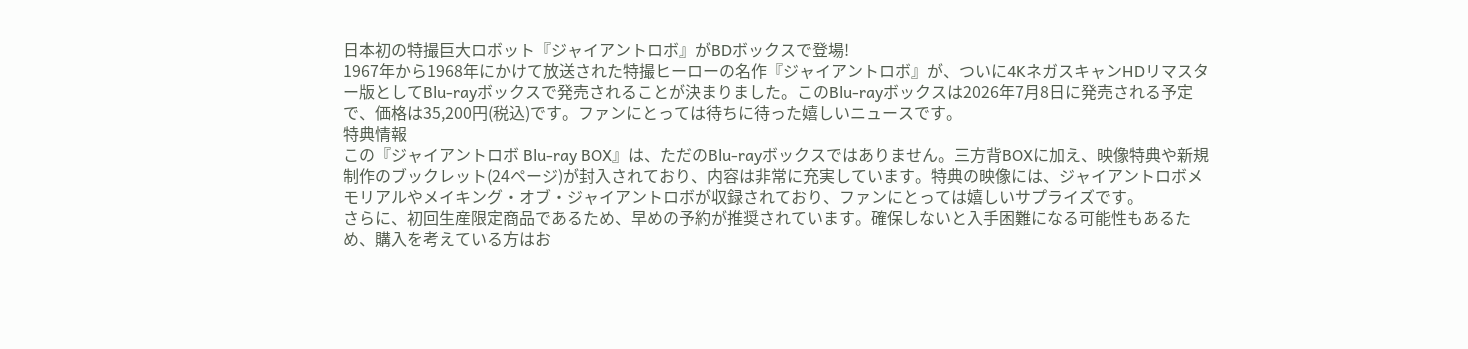日本初の特撮巨大ロボット『ジャイアントロボ』がBDボックスで登場!
1967年から1968年にかけて放送された特撮ヒーローの名作『ジャイアントロボ』が、ついに4KネガスキャンHDリマスター版としてBlu-rayボックスで発売されることが決まりました。このBlu-rayボックスは2026年7月8日に発売される予定で、価格は35,200円(税込)です。ファンにとっては待ちに待った嬉しいニュースです。
特典情報
この『ジャイアントロボ Blu-ray BOX』は、ただのBlu-rayボックスではありません。三方背BOXに加え、映像特典や新規制作のブックレット(24ページ)が封入されており、内容は非常に充実しています。特典の映像には、ジャイアントロボメモリアルやメイキング・オブ・ジャイアントロボが収録されており、ファンにとっては嬉しいサプライズです。
さらに、初回生産限定商品であるため、早めの予約が推奨されています。確保しないと入手困難になる可能性もあるため、購入を考えている方はお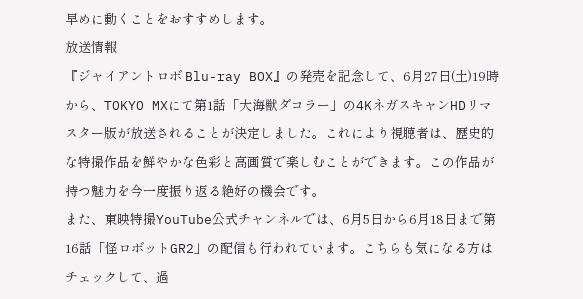早めに動くことをおすすめします。
放送情報
『ジャイアントロボ Blu-ray BOX』の発売を記念して、6月27日(土)19時から、TOKYO MXにて第1話「大海獣ダコラー」の4KネガスキャンHDリマスター版が放送されることが決定しました。これにより視聴者は、歴史的な特撮作品を鮮やかな色彩と高画質で楽しむことができます。この作品が持つ魅力を今一度振り返る絶好の機会です。
また、東映特撮YouTube公式チャンネルでは、6月5日から6月18日まで第16話「怪ロボットGR2」の配信も行われています。こちらも気になる方はチェックして、過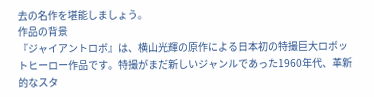去の名作を堪能しましょう。
作品の背景
『ジャイアントロボ』は、横山光輝の原作による日本初の特撮巨大ロボットヒーロー作品です。特撮がまだ新しいジャンルであった1960年代、革新的なスタ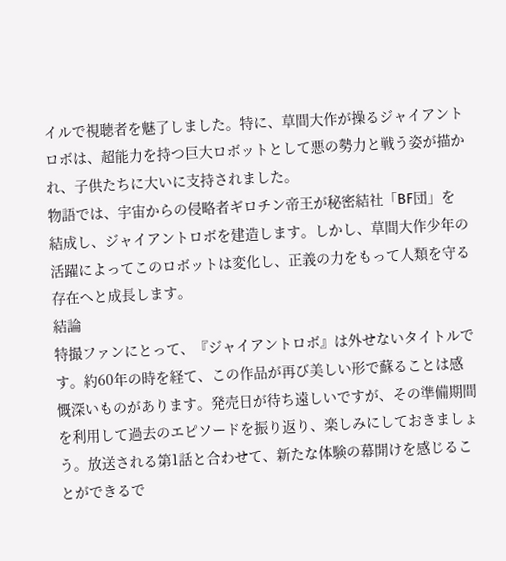イルで視聴者を魅了しました。特に、草間大作が操るジャイアントロボは、超能力を持つ巨大ロボットとして悪の勢力と戦う姿が描かれ、子供たちに大いに支持されました。
物語では、宇宙からの侵略者ギロチン帝王が秘密結社「BF団」を結成し、ジャイアントロボを建造します。しかし、草間大作少年の活躍によってこのロボットは変化し、正義の力をもって人類を守る存在へと成長します。
結論
特撮ファンにとって、『ジャイアントロボ』は外せないタイトルです。約60年の時を経て、この作品が再び美しい形で蘇ることは感慨深いものがあります。発売日が待ち遠しいですが、その準備期間を利用して過去のエピソードを振り返り、楽しみにしておきましょう。放送される第1話と合わせて、新たな体験の幕開けを感じることができるで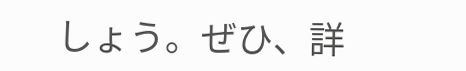しょう。ぜひ、詳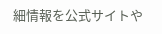細情報を公式サイトや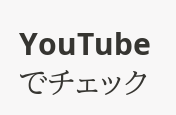YouTubeでチェック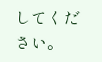してください。